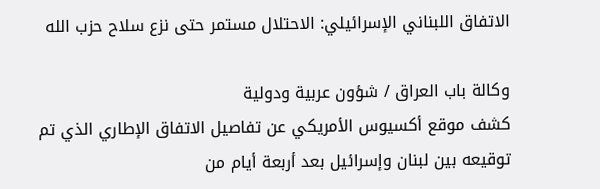الاتفاق اللبناني الإسرائيلي: الاحتلال مستمر حتى نزع سلاح حزب الله

وكالة باب العراق / شؤون عربية ودولية
كشف موقع أكسيوس الأمريكي عن تفاصيل الاتفاق الإطاري الذي تم توقيعه بين لبنان وإسرائيل بعد أربعة أيام من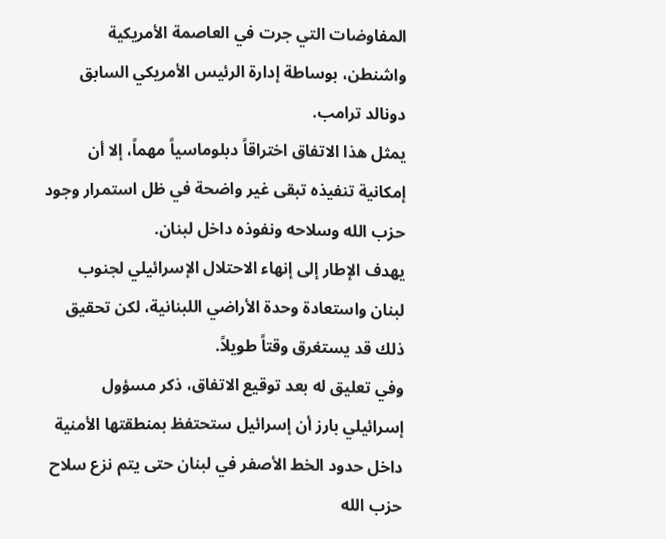المفاوضات التي جرت في العاصمة الأمريكية واشنطن، بوساطة إدارة الرئيس الأمريكي السابق دونالد ترامب.
يمثل هذا الاتفاق اختراقاً دبلوماسياً مهماً، إلا أن إمكانية تنفيذه تبقى غير واضحة في ظل استمرار وجود حزب الله وسلاحه ونفوذه داخل لبنان.
يهدف الإطار إلى إنهاء الاحتلال الإسرائيلي لجنوب لبنان واستعادة وحدة الأراضي اللبنانية، لكن تحقيق ذلك قد يستغرق وقتاً طويلاً.
وفي تعليق له بعد توقيع الاتفاق، ذكر مسؤول إسرائيلي بارز أن إسرائيل ستحتفظ بمنطقتها الأمنية داخل حدود الخط الأصفر في لبنان حتى يتم نزع سلاح حزب الله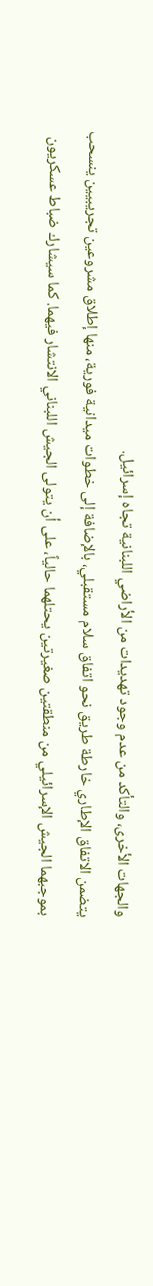والجهات الأخرى، والتأكد من عدم وجود تهديدات من الأراضي اللبنانية تجاه إسرائيل.
يتضمن الاتفاق الإطاري خارطة طريق نحو اتفاق سلام مستقبلي، بالإضافة إلى خطوات ميدانية فورية، منها إطلاق مشروعين تجريبيين ينسحب بموجبهما الجيش الإسرائيلي من منطقتين صغيرتين يحتلهما حالياً، على أن يتولى الجيش اللبناني الانتشار فيهما. كما سيشارك ضباط عسكريون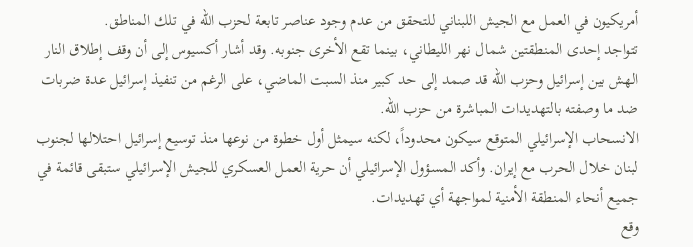أمريكيون في العمل مع الجيش اللبناني للتحقق من عدم وجود عناصر تابعة لحزب الله في تلك المناطق.
تتواجد إحدى المنطقتين شمال نهر الليطاني، بينما تقع الأخرى جنوبه. وقد أشار أكسيوس إلى أن وقف إطلاق النار الهش بين إسرائيل وحزب الله قد صمد إلى حد كبير منذ السبت الماضي، على الرغم من تنفيذ إسرائيل عدة ضربات ضد ما وصفته بالتهديدات المباشرة من حزب الله.
الانسحاب الإسرائيلي المتوقع سيكون محدوداً، لكنه سيمثل أول خطوة من نوعها منذ توسيع إسرائيل احتلالها لجنوب لبنان خلال الحرب مع إيران. وأكد المسؤول الإسرائيلي أن حرية العمل العسكري للجيش الإسرائيلي ستبقى قائمة في جميع أنحاء المنطقة الأمنية لمواجهة أي تهديدات.
وقع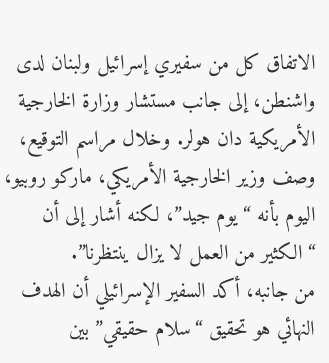الاتفاق كل من سفيري إسرائيل ولبنان لدى واشنطن، إلى جانب مستشار وزارة الخارجية الأمريكية دان هولر. وخلال مراسم التوقيع، وصف وزير الخارجية الأمريكي، ماركو روبيو، اليوم بأنه “يوم جيد”، لكنه أشار إلى أن “الكثير من العمل لا يزال ينتظرنا”.
من جانبه، أكد السفير الإسرائيلي أن الهدف النهائي هو تحقيق “سلام حقيقي” بين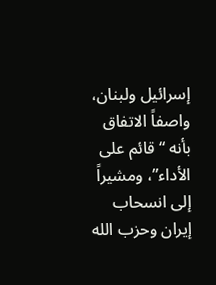إسرائيل ولبنان، واصفاً الاتفاق بأنه “قائم على الأداء”، ومشيراً إلى انسحاب إيران وحزب الله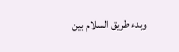وبدء طريق السلام بين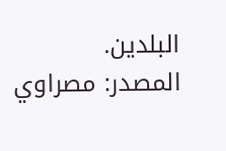البلدين.
المصدر: مصراوي